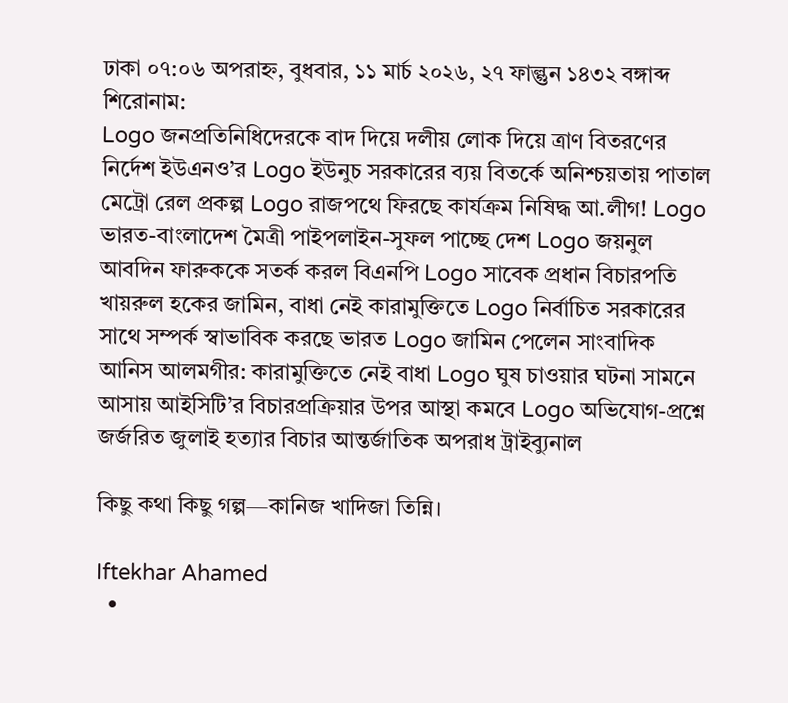ঢাকা ০৭:০৬ অপরাহ্ন, বুধবার, ১১ মার্চ ২০২৬, ২৭ ফাল্গুন ১৪৩২ বঙ্গাব্দ
শিরোনাম:
Logo জনপ্রতিনিধিদেরকে বাদ দিয়ে দলীয় লোক দিয়ে ত্রাণ বিতরণের নির্দেশ ইউএনও’র Logo ইউনুচ সরকারের ব্যয় বিতর্কে অনিশ্চয়তায় পাতাল মেট্রো রেল প্রকল্প Logo রাজপথে ফিরছে কার্যক্রম নিষিদ্ধ আ.লীগ! Logo ভারত-বাংলাদেশ মৈত্রী পাইপলাইন-সুফল পাচ্ছে দেশ Logo জয়নুল আবদিন ফারুককে সতর্ক করল বিএনপি Logo সাবেক প্রধান বিচারপতি খায়রুল হকের জামিন, বাধা নেই কারামুক্তিতে Logo নির্বাচিত সরকারের সাথে সম্পর্ক স্বাভাবিক করছে ভারত Logo জামিন পেলেন সাংবাদিক আনিস আলমগীর: কারামুক্তিতে নেই বাধা Logo ঘুষ চাওয়ার ঘটনা সামনে আসায় আইসিটি’র বিচারপ্রক্রিয়ার উপর আস্থা কমবে Logo অভিযোগ-প্রশ্নে জর্জরিত জুলাই হত্যার বিচার আন্তর্জাতিক অপরাধ ট্রাইব্যুনাল

কিছু কথা কিছু গল্প—কানিজ খাদিজা তিন্নি।

Iftekhar Ahamed
  •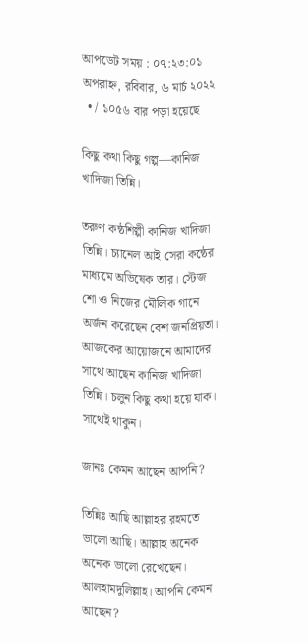আপডেট সময় : ০৭:২৩:০১ অপরাহ্ন, রবিবার, ৬ মার্চ ২০২২
  • / ১০৫৬ বার পড়া হয়েছে

কিছু কথা কিছু গল্প—কানিজ খাদিজা তিন্নি।

তরুণ কন্ঠশিল্পী কানিজ খাদিজা তিন্নি। চ্যানেল আই সেরা কন্ঠের মাধ্যমে অভিষেক তার। স্টেজ শো ও নিজের মৌলিক গানে অর্জন করেছেন বেশ জনপ্রিয়তা। আজকের আয়োজনে আমাদের সাথে আছেন কানিজ খাদিজা তিন্নি। চলুন কিছু কথা হয়ে যাক। সাথেই থাকুন।

জানঃ কেমন আছেন আপনি?

তিন্নিঃ আছি আল্লাহর রহমতে ভালো আছি। আল্লাহ অনেক অনেক ভালো রেখেছেন। আলহামদুলিল্লাহ। আপনি কেমন আছেন?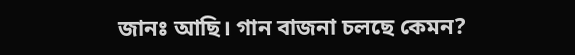জানঃ আছি। গান বাজনা চলছে কেমন?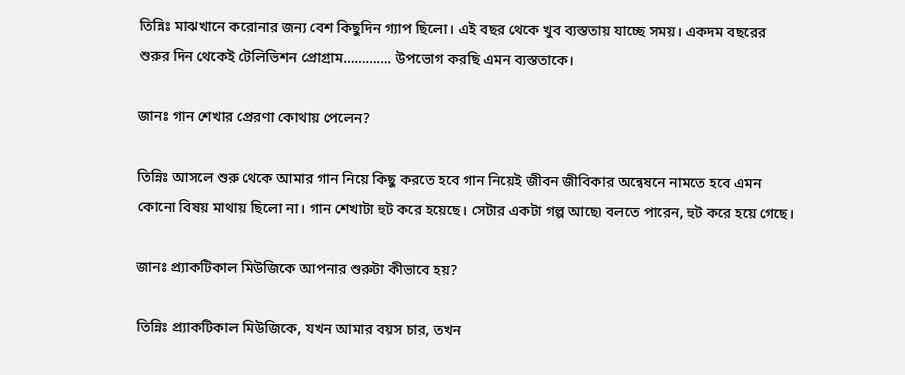তিন্নিঃ মাঝখানে করোনার জন্য বেশ কিছুদিন গ্যাপ ছিলো। এই বছর থেকে খুব ব্যস্ততায় যাচ্ছে সময়। একদম বছরের শুরুর দিন থেকেই টেলিভিশন প্রোগ্রাম…………. উপভোগ করছি এমন ব্যস্ততাকে।

জানঃ গান শেখার প্রেরণা কোথায় পেলেন?

তিন্নিঃ আসলে শুরু থেকে আমার গান নিয়ে কিছু করতে হবে গান নিয়েই জীবন জীবিকার অন্বেষনে নামতে হবে এমন কোনো বিষয় মাথায় ছিলো না। গান শেখাটা হুট করে হয়েছে। সেটার একটা গল্প আছে৷ বলতে পারেন, হুট করে হয়ে গেছে।

জানঃ প্র্যাকটিকাল মিউজিকে আপনার শুরুটা কীভাবে হয়?

তিন্নিঃ প্র্যাকটিকাল মিউজিকে, যখন আমার বয়স চার, তখন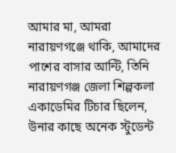আমার মা, আমরা নারায়ণগঞ্জে থাকি, আমাদের পাশের বাসার আন্টি, তিনি নারায়ণগঞ্জ জেলা শিল্পকলা একাডেমির টিচার ছিলেন, উনার কাছে অনেক স্টুডেন্ট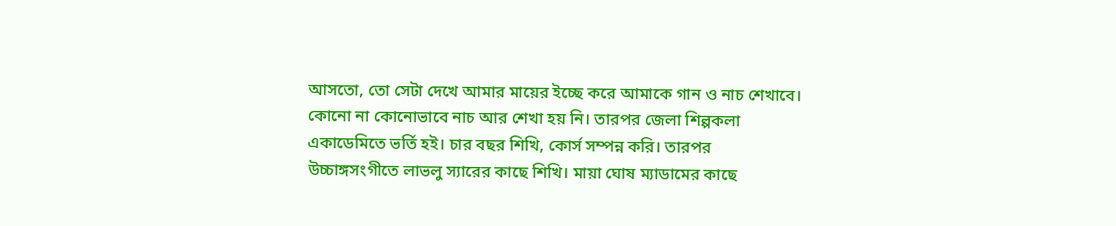আসতো, তো সেটা দেখে আমার মায়ের ইচ্ছে করে আমাকে গান ও নাচ শেখাবে। কোনো না কোনোভাবে নাচ আর শেখা হয় নি। তারপর জেলা শিল্পকলা একাডেমিতে ভর্তি হই। চার বছর শিখি, কোর্স সম্পন্ন করি। তারপর উচ্চাঙ্গসংগীতে লাভলু স্যারের কাছে শিখি। মায়া ঘোষ ম্যাডামের কাছে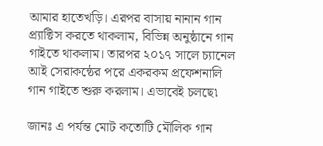আমার হাতেখড়ি। এরপর বাসায় নানান গান প্র্যাক্টিস করতে থাকলাম, বিভিন্ন অনুষ্ঠানে গান গাইতে থাকলাম। তারপর ২০১৭ সালে চ্যানেল আই সেরাকন্ঠের পরে একরকম প্রফেশনালি গান গাইতে শুরু করলাম। এভাবেই চলছে৷

জানঃ এ পর্যন্ত মোট কতোটি মৌলিক গান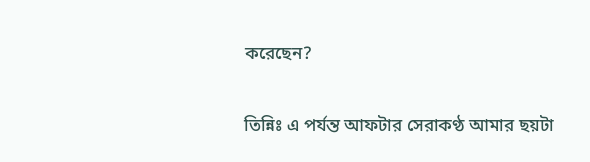করেছেন?

তিন্নিঃ এ পর্যন্ত আফটার সেরাকণ্ঠ আমার ছয়টা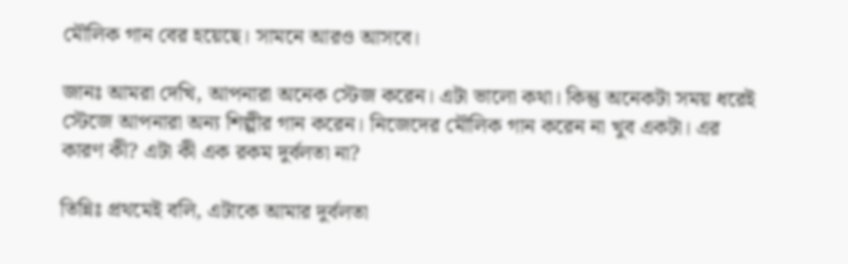মৌলিক গান বের হয়েছে। সামনে আরও আসবে।

জানঃ আমরা দেখি, আপনারা অনেক স্টেজ করেন। এটা ভালো কথা। কিন্তু অনেকটা সময় ধরেই স্টেজে আপনারা অন্য শিল্পীর গান করেন। নিজেদের মৌলিক গান করেন না খুব একটা। এর কারণ কী? এটা কী এক রকম দুর্বলতা না?

তিন্নিঃ প্রথমেই বলি, এটাকে আমার দুর্বলতা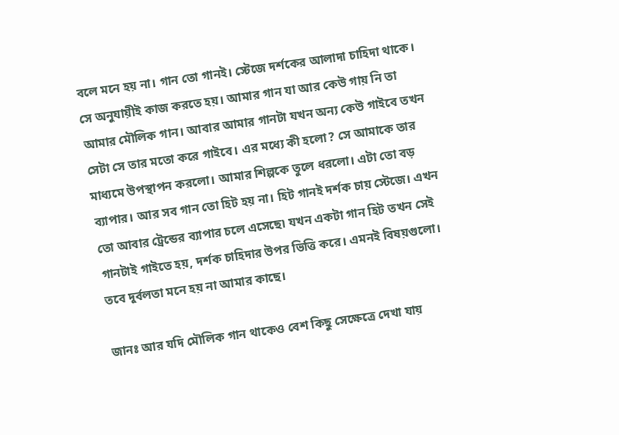বলে মনে হয় না। গান তো গানই। স্টেজে দর্শকের আলাদা চাহিদা থাকে। সে অনুযায়ীই কাজ করতে হয়। আমার গান যা আর কেউ গায় নি তা আমার মৌলিক গান। আবার আমার গানটা যখন অন্য কেউ গাইবে তখন সেটা সে তার মতো করে গাইবে। এর মধ্যে কী হলো? সে আমাকে তার মাধ্যমে উপস্থাপন করলো। আমার শিল্পকে তুলে ধরলো। এটা তো বড় ব্যাপার। আর সব গান তো হিট হয় না। হিট গানই দর্শক চায় স্টেজে। এখন তো আবার ট্রেন্ডের ব্যাপার চলে এসেছে৷ যখন একটা গান হিট তখন সেই গানটাই গাইতে হয়, দর্শক চাহিদার উপর ভিত্তি করে। এমনই বিষয়গুলো। তবে দুর্বলতা মনে হয় না আমার কাছে।

জানঃ আর যদি মৌলিক গান থাকেও বেশ কিছু সেক্ষেত্রে দেখা যায়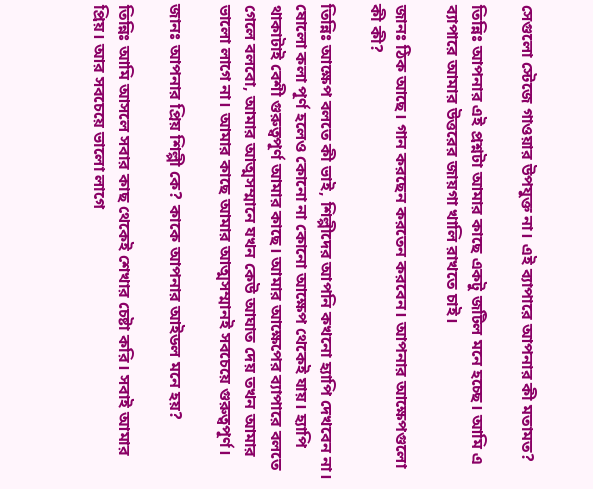সেগুলো স্টেজে গাওয়ার উপযুক্ত না। এই ব্যাপারে আপনার কী মতামত?

তিন্নিঃ আপনার এই প্রশ্নটা আমার কাছে একটু জটিল মনে হচ্ছে। আমি এ ব্যাপারে আমার উত্তরের জায়গা খালি রাখতে চাই।

জানঃ ঠিক আছে। গান করছেন করতেন করবেন। আপনার আক্ষেপগুলো কী কী?

তিন্নিঃ আক্ষেপ বলতে কী ভাই, শিল্পীদের আপনি কখনো হ্যাপি দেখবেন না। ষোলো কলা পূর্ণ হলেও কোনো না কোনো আক্ষেপ থেকেই যায়। হ্যাপি থাকাটাই বেশী গুরুত্বপূর্ণ আমার কাছে। আমার আক্ষেপের ব্যাপারে বলতে গেলে বলবো, আমার আত্মসম্মানে যখন কেউ আঘাত দেয় তখন আমার ভালো লাগে না। আমার কাছে আমার আত্মসম্মানই সবচেয়ে গুরুত্বপূর্ণ।

জানঃ আপনার প্রিয় শিল্পী কে? কাকে আপনার আইডল মনে হয়?

তিন্নিঃ আমি আসলে সবার কাছ থেকেই শেখার চেষ্টা করি। সবাই আমার প্রিয়। আর সবচেয়ে ভালো লাগে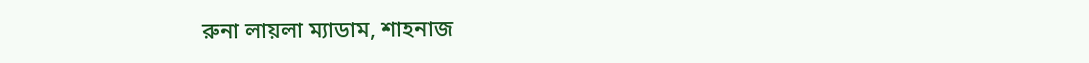রুনা লায়লা ম্যাডাম, শাহনাজ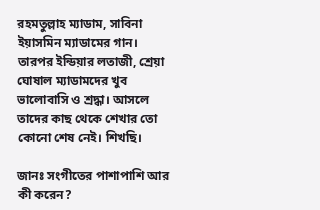রহমতুল্লাহ ম্যাডাম, সাবিনা ইয়াসমিন ম্যাডামের গান। তারপর ইন্ডিয়ার লতাজী, শ্রেয়া ঘোষাল ম্যাডামদের খুব ভালোবাসি ও শ্রদ্ধা। আসলে তাদের কাছ থেকে শেখার তো কোনো শেষ নেই। শিখছি।

জানঃ সংগীতের পাশাপাশি আর কী করেন?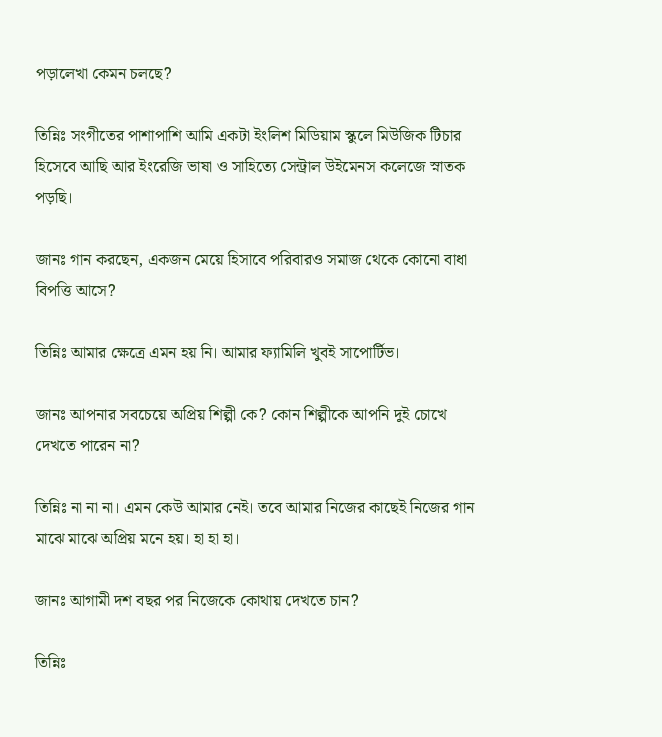পড়ালেখা কেমন চলছে?

তিন্নিঃ সংগীতের পাশাপাশি আমি একটা ইংলিশ মিডিয়াম স্কুলে মিউজিক টিচার হিসেবে আছি আর ইংরেজি ভাষা ও সাহিত্যে সেন্ট্রাল উইমেনস কলেজে স্নাতক পড়ছি।

জানঃ গান করছেন, একজন মেয়ে হিসাবে পরিবারও সমাজ থেকে কোনো বাধা বিপত্তি আসে?

তিন্নিঃ আমার ক্ষেত্রে এমন হয় নি। আমার ফ্যামিলি খুবই সাপোর্টিভ।

জানঃ আপনার সবচেয়ে অপ্রিয় শিল্পী কে? কোন শিল্পীকে আপনি দুই চোখে দেখতে পারেন না?

তিন্নিঃ না না না। এমন কেউ আমার নেই। তবে আমার নিজের কাছেই নিজের গান মাঝে মাঝে অপ্রিয় মনে হয়। হা হা হা।

জানঃ আগামী দশ বছর পর নিজেকে কোথায় দেখতে চান?

তিন্নিঃ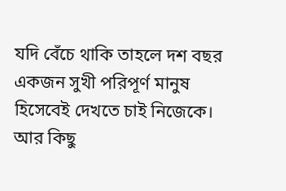যদি বেঁচে থাকি তাহলে দশ বছর একজন সুখী পরিপূর্ণ মানুষ হিসেবেই দেখতে চাই নিজেকে। আর কিছু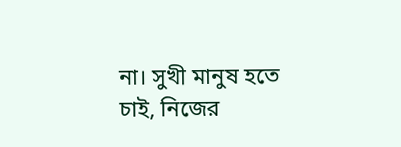না। সুখী মানুষ হতে চাই, নিজের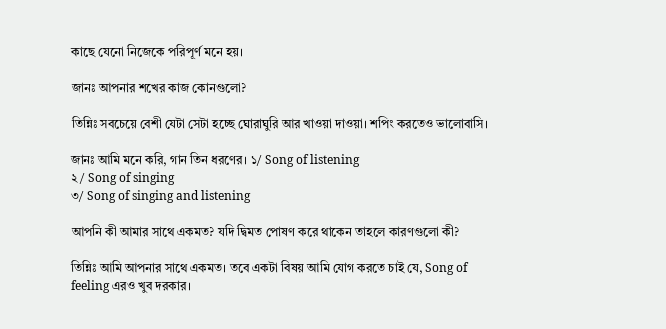কাছে যেনো নিজেকে পরিপূর্ণ মনে হয়।

জানঃ আপনার শখের কাজ কোনগুলো?

তিন্নিঃ সবচেয়ে বেশী যেটা সেটা হচ্ছে ঘোরাঘুরি আর খাওয়া দাওয়া। শপিং করতেও ভালোবাসি।

জানঃ আমি মনে করি, গান তিন ধরণের। ১/ Song of listening
২/ Song of singing
৩/ Song of singing and listening

আপনি কী আমার সাথে একমত? যদি দ্বিমত পোষণ করে থাকেন তাহলে কারণগুলো কী?

তিন্নিঃ আমি আপনার সাথে একমত। তবে একটা বিষয় আমি যোগ করতে চাই যে, Song of feeling এরও খুব দরকার।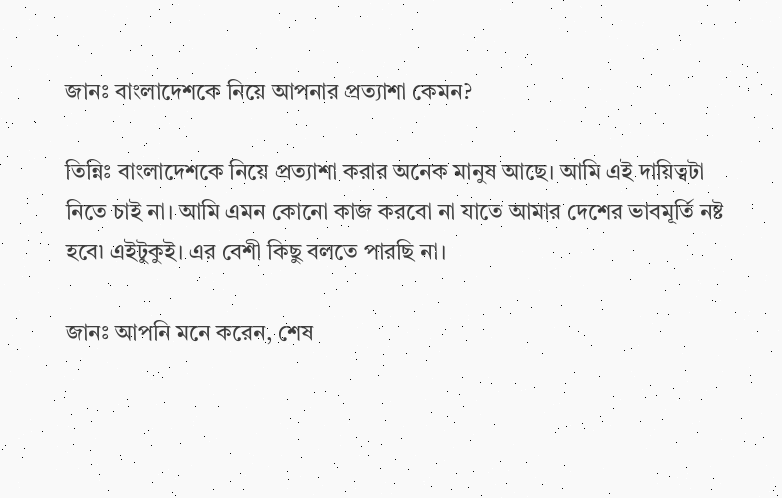জানঃ বাংলাদেশকে নিয়ে আপনার প্রত্যাশা কেমন?

তিন্নিঃ বাংলাদেশকে নিয়ে প্রত্যাশা করার অনেক মানুষ আছে। আমি এই দায়িত্বটা নিতে চাই না। আমি এমন কোনো কাজ করবো না যাতে আমার দেশের ভাবমূর্তি নষ্ট হবে৷ এইটুকুই। এর বেশী কিছু বলতে পারছি না।

জানঃ আপনি মনে করেন, শেষ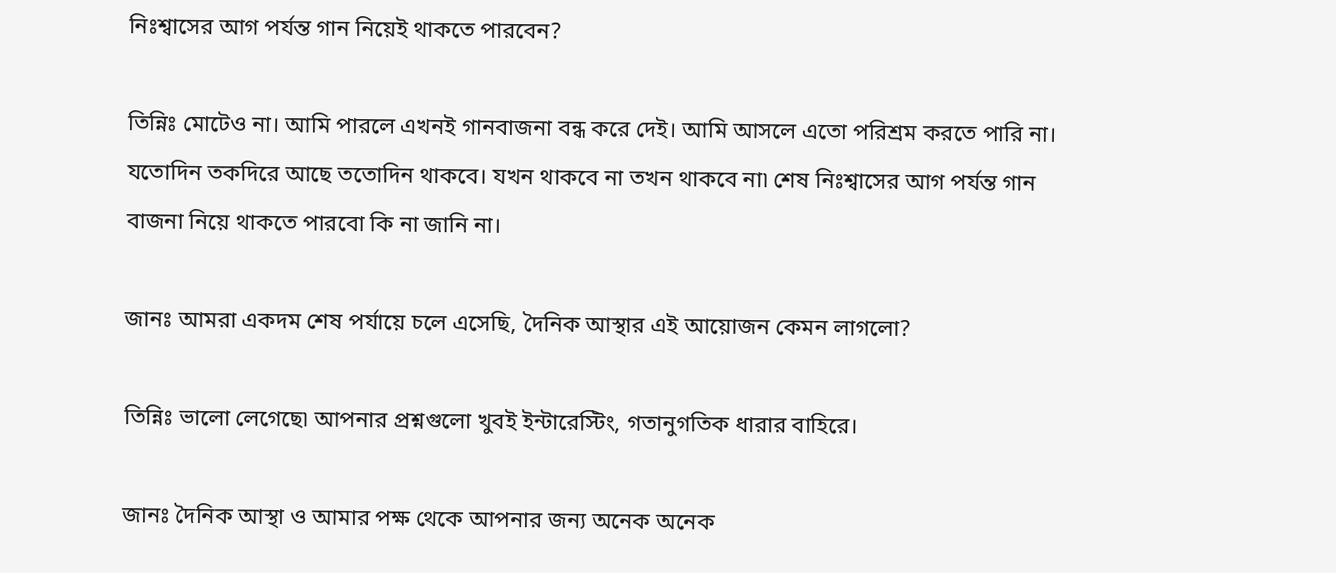নিঃশ্বাসের আগ পর্যন্ত গান নিয়েই থাকতে পারবেন?

তিন্নিঃ মোটেও না। আমি পারলে এখনই গানবাজনা বন্ধ করে দেই। আমি আসলে এতো পরিশ্রম করতে পারি না। যতোদিন তকদিরে আছে ততোদিন থাকবে। যখন থাকবে না তখন থাকবে না৷ শেষ নিঃশ্বাসের আগ পর্যন্ত গান বাজনা নিয়ে থাকতে পারবো কি না জানি না।

জানঃ আমরা একদম শেষ পর্যায়ে চলে এসেছি, দৈনিক আস্থার এই আয়োজন কেমন লাগলো?

তিন্নিঃ ভালো লেগেছে৷ আপনার প্রশ্নগুলো খুবই ইন্টারেস্টিং, গতানুগতিক ধারার বাহিরে।

জানঃ দৈনিক আস্থা ও আমার পক্ষ থেকে আপনার জন্য অনেক অনেক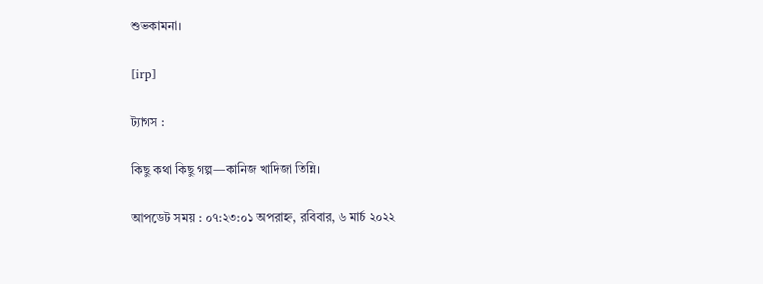শুভকামনা।

[irp]

ট্যাগস :

কিছু কথা কিছু গল্প—কানিজ খাদিজা তিন্নি।

আপডেট সময় : ০৭:২৩:০১ অপরাহ্ন, রবিবার, ৬ মার্চ ২০২২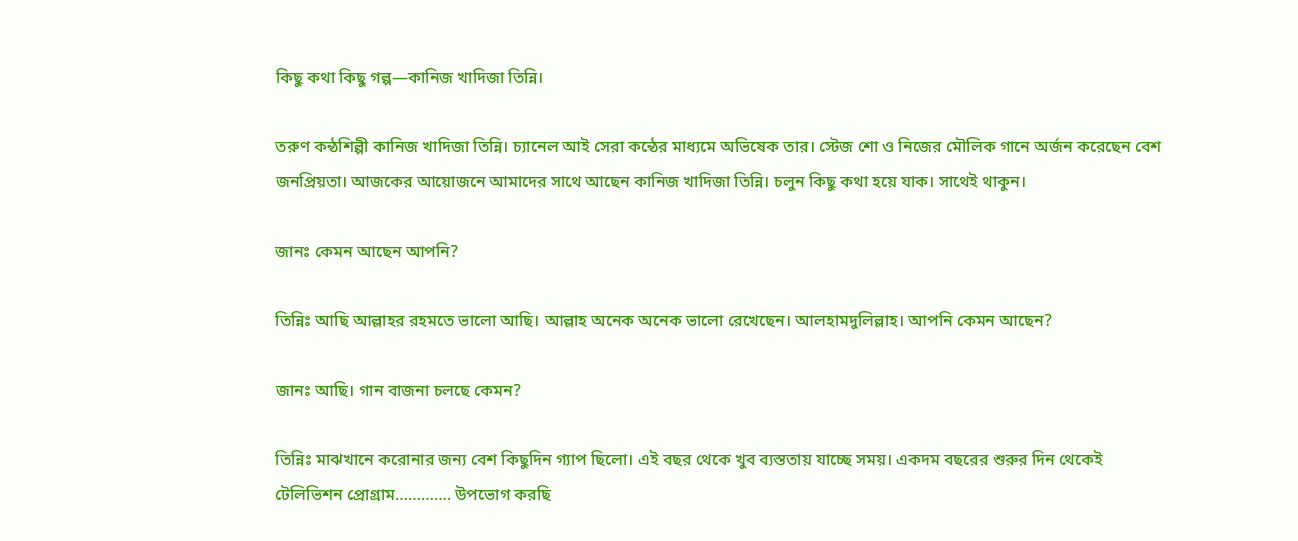কিছু কথা কিছু গল্প—কানিজ খাদিজা তিন্নি।

তরুণ কন্ঠশিল্পী কানিজ খাদিজা তিন্নি। চ্যানেল আই সেরা কন্ঠের মাধ্যমে অভিষেক তার। স্টেজ শো ও নিজের মৌলিক গানে অর্জন করেছেন বেশ জনপ্রিয়তা। আজকের আয়োজনে আমাদের সাথে আছেন কানিজ খাদিজা তিন্নি। চলুন কিছু কথা হয়ে যাক। সাথেই থাকুন।

জানঃ কেমন আছেন আপনি?

তিন্নিঃ আছি আল্লাহর রহমতে ভালো আছি। আল্লাহ অনেক অনেক ভালো রেখেছেন। আলহামদুলিল্লাহ। আপনি কেমন আছেন?

জানঃ আছি। গান বাজনা চলছে কেমন?

তিন্নিঃ মাঝখানে করোনার জন্য বেশ কিছুদিন গ্যাপ ছিলো। এই বছর থেকে খুব ব্যস্ততায় যাচ্ছে সময়। একদম বছরের শুরুর দিন থেকেই টেলিভিশন প্রোগ্রাম…………. উপভোগ করছি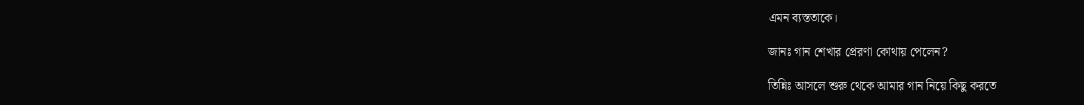এমন ব্যস্ততাকে।

জানঃ গান শেখার প্রেরণা কোথায় পেলেন?

তিন্নিঃ আসলে শুরু থেকে আমার গান নিয়ে কিছু করতে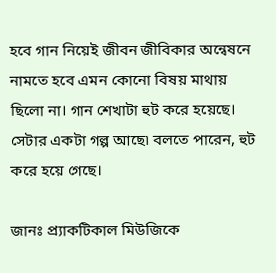হবে গান নিয়েই জীবন জীবিকার অন্বেষনে নামতে হবে এমন কোনো বিষয় মাথায় ছিলো না। গান শেখাটা হুট করে হয়েছে। সেটার একটা গল্প আছে৷ বলতে পারেন, হুট করে হয়ে গেছে।

জানঃ প্র্যাকটিকাল মিউজিকে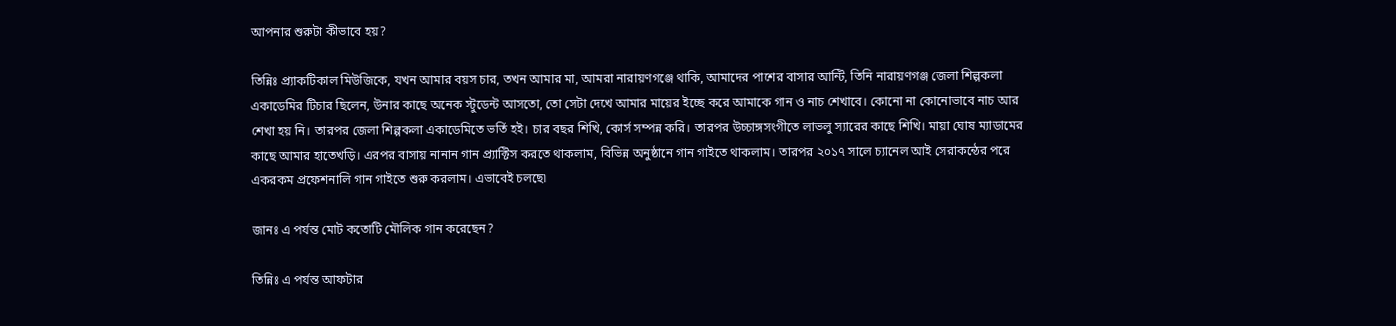আপনার শুরুটা কীভাবে হয়?

তিন্নিঃ প্র্যাকটিকাল মিউজিকে, যখন আমার বয়স চার, তখন আমার মা, আমরা নারায়ণগঞ্জে থাকি, আমাদের পাশের বাসার আন্টি, তিনি নারায়ণগঞ্জ জেলা শিল্পকলা একাডেমির টিচার ছিলেন, উনার কাছে অনেক স্টুডেন্ট আসতো, তো সেটা দেখে আমার মায়ের ইচ্ছে করে আমাকে গান ও নাচ শেখাবে। কোনো না কোনোভাবে নাচ আর শেখা হয় নি। তারপর জেলা শিল্পকলা একাডেমিতে ভর্তি হই। চার বছর শিখি, কোর্স সম্পন্ন করি। তারপর উচ্চাঙ্গসংগীতে লাভলু স্যারের কাছে শিখি। মায়া ঘোষ ম্যাডামের কাছে আমার হাতেখড়ি। এরপর বাসায় নানান গান প্র্যাক্টিস করতে থাকলাম, বিভিন্ন অনুষ্ঠানে গান গাইতে থাকলাম। তারপর ২০১৭ সালে চ্যানেল আই সেরাকন্ঠের পরে একরকম প্রফেশনালি গান গাইতে শুরু করলাম। এভাবেই চলছে৷

জানঃ এ পর্যন্ত মোট কতোটি মৌলিক গান করেছেন?

তিন্নিঃ এ পর্যন্ত আফটার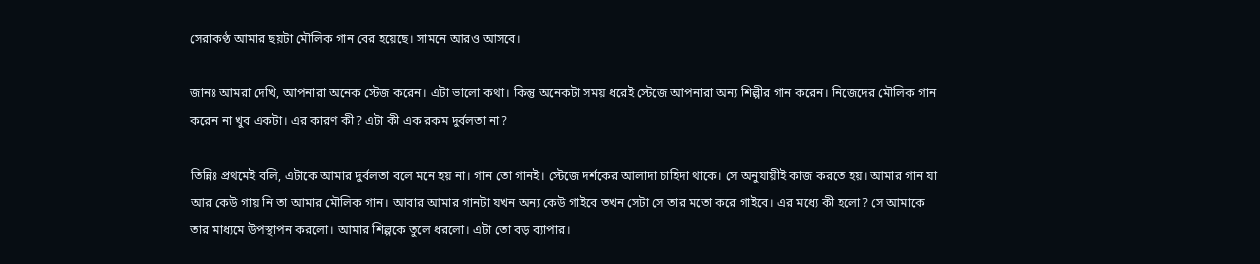সেরাকণ্ঠ আমার ছয়টা মৌলিক গান বের হয়েছে। সামনে আরও আসবে।

জানঃ আমরা দেখি, আপনারা অনেক স্টেজ করেন। এটা ভালো কথা। কিন্তু অনেকটা সময় ধরেই স্টেজে আপনারা অন্য শিল্পীর গান করেন। নিজেদের মৌলিক গান করেন না খুব একটা। এর কারণ কী? এটা কী এক রকম দুর্বলতা না?

তিন্নিঃ প্রথমেই বলি, এটাকে আমার দুর্বলতা বলে মনে হয় না। গান তো গানই। স্টেজে দর্শকের আলাদা চাহিদা থাকে। সে অনুযায়ীই কাজ করতে হয়। আমার গান যা আর কেউ গায় নি তা আমার মৌলিক গান। আবার আমার গানটা যখন অন্য কেউ গাইবে তখন সেটা সে তার মতো করে গাইবে। এর মধ্যে কী হলো? সে আমাকে তার মাধ্যমে উপস্থাপন করলো। আমার শিল্পকে তুলে ধরলো। এটা তো বড় ব্যাপার।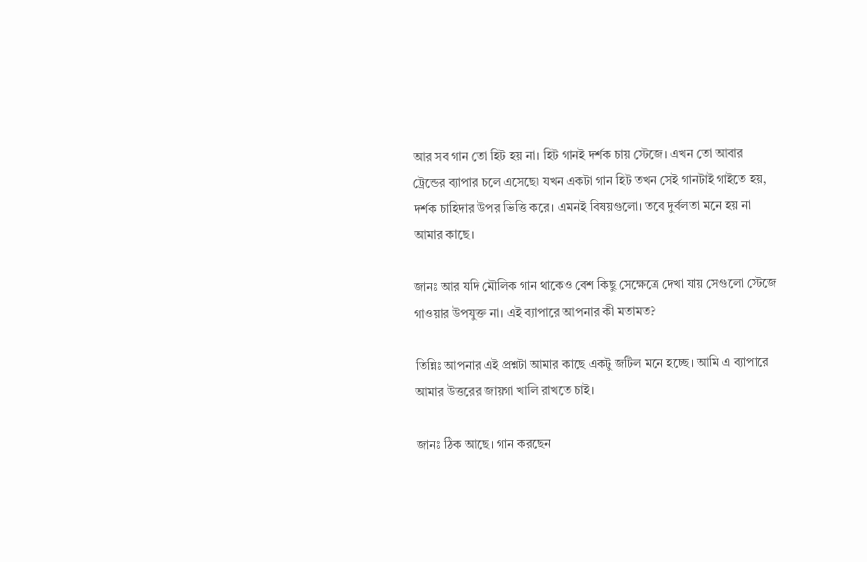আর সব গান তো হিট হয় না। হিট গানই দর্শক চায় স্টেজে। এখন তো আবার ট্রেন্ডের ব্যাপার চলে এসেছে৷ যখন একটা গান হিট তখন সেই গানটাই গাইতে হয়, দর্শক চাহিদার উপর ভিত্তি করে। এমনই বিষয়গুলো। তবে দুর্বলতা মনে হয় না আমার কাছে।

জানঃ আর যদি মৌলিক গান থাকেও বেশ কিছু সেক্ষেত্রে দেখা যায় সেগুলো স্টেজে গাওয়ার উপযুক্ত না। এই ব্যাপারে আপনার কী মতামত?

তিন্নিঃ আপনার এই প্রশ্নটা আমার কাছে একটু জটিল মনে হচ্ছে। আমি এ ব্যাপারে আমার উত্তরের জায়গা খালি রাখতে চাই।

জানঃ ঠিক আছে। গান করছেন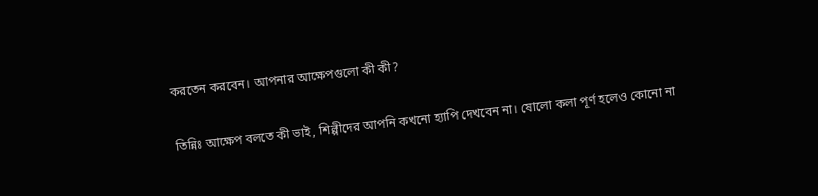করতেন করবেন। আপনার আক্ষেপগুলো কী কী?

তিন্নিঃ আক্ষেপ বলতে কী ভাই, শিল্পীদের আপনি কখনো হ্যাপি দেখবেন না। ষোলো কলা পূর্ণ হলেও কোনো না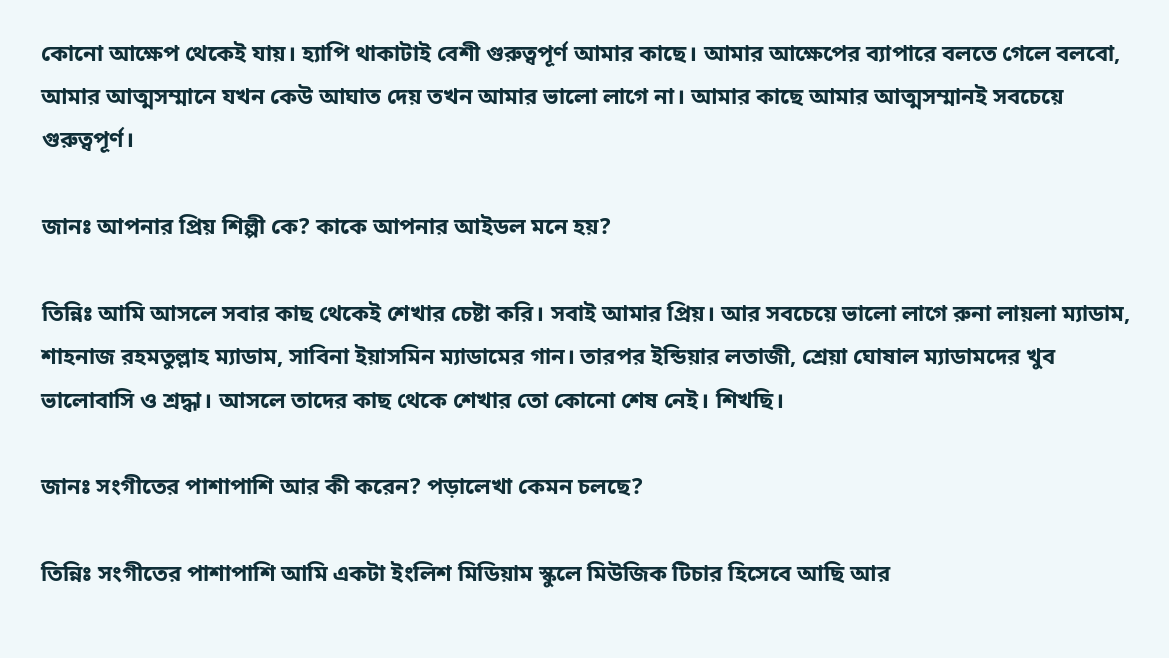কোনো আক্ষেপ থেকেই যায়। হ্যাপি থাকাটাই বেশী গুরুত্বপূর্ণ আমার কাছে। আমার আক্ষেপের ব্যাপারে বলতে গেলে বলবো, আমার আত্মসম্মানে যখন কেউ আঘাত দেয় তখন আমার ভালো লাগে না। আমার কাছে আমার আত্মসম্মানই সবচেয়ে গুরুত্বপূর্ণ।

জানঃ আপনার প্রিয় শিল্পী কে? কাকে আপনার আইডল মনে হয়?

তিন্নিঃ আমি আসলে সবার কাছ থেকেই শেখার চেষ্টা করি। সবাই আমার প্রিয়। আর সবচেয়ে ভালো লাগে রুনা লায়লা ম্যাডাম, শাহনাজ রহমতুল্লাহ ম্যাডাম, সাবিনা ইয়াসমিন ম্যাডামের গান। তারপর ইন্ডিয়ার লতাজী, শ্রেয়া ঘোষাল ম্যাডামদের খুব ভালোবাসি ও শ্রদ্ধা। আসলে তাদের কাছ থেকে শেখার তো কোনো শেষ নেই। শিখছি।

জানঃ সংগীতের পাশাপাশি আর কী করেন? পড়ালেখা কেমন চলছে?

তিন্নিঃ সংগীতের পাশাপাশি আমি একটা ইংলিশ মিডিয়াম স্কুলে মিউজিক টিচার হিসেবে আছি আর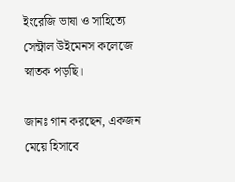ইংরেজি ভাষা ও সাহিত্যে সেন্ট্রাল উইমেনস কলেজে স্নাতক পড়ছি।

জানঃ গান করছেন, একজন মেয়ে হিসাবে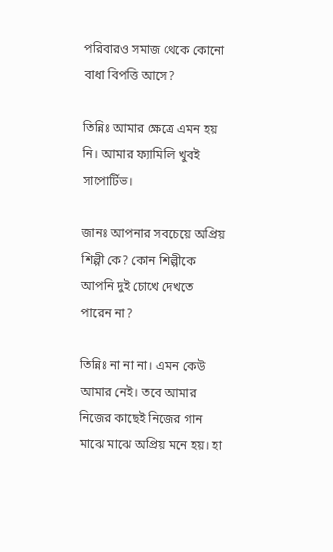পরিবারও সমাজ থেকে কোনো বাধা বিপত্তি আসে?

তিন্নিঃ আমার ক্ষেত্রে এমন হয় নি। আমার ফ্যামিলি খুবই সাপোর্টিভ।

জানঃ আপনার সবচেয়ে অপ্রিয় শিল্পী কে? কোন শিল্পীকে আপনি দুই চোখে দেখতে পারেন না?

তিন্নিঃ না না না। এমন কেউ আমার নেই। তবে আমার নিজের কাছেই নিজের গান মাঝে মাঝে অপ্রিয় মনে হয়। হা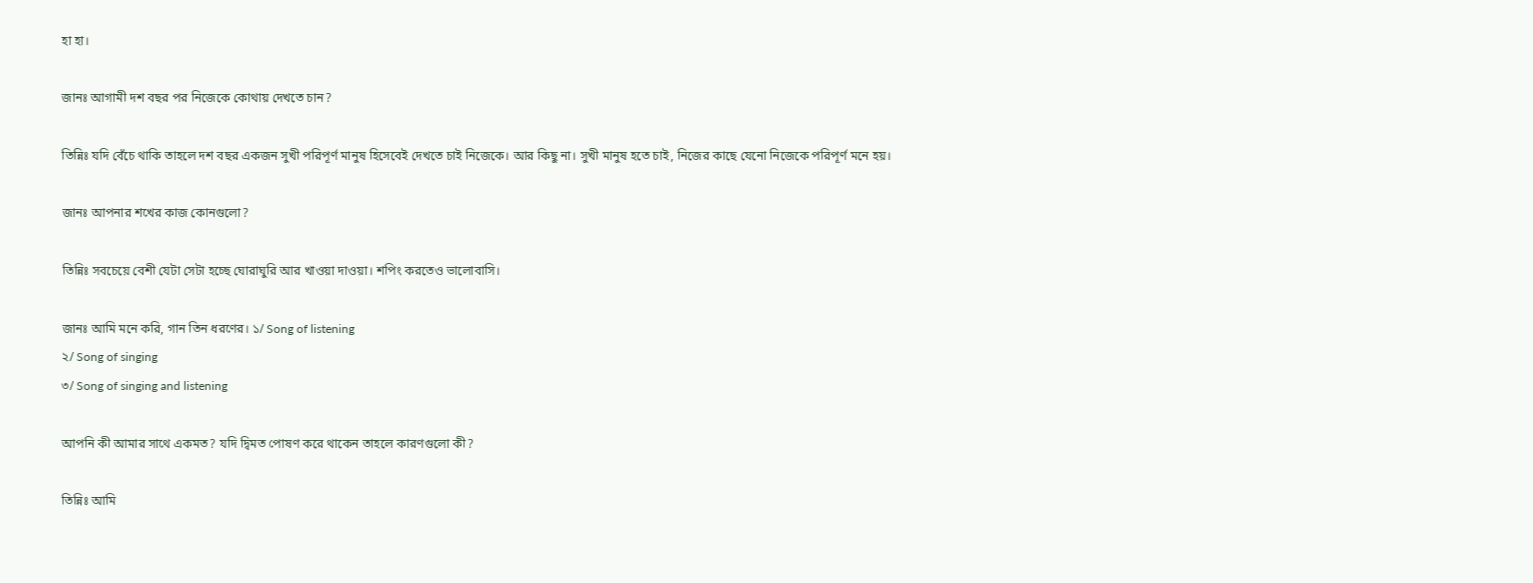হা হা।

জানঃ আগামী দশ বছর পর নিজেকে কোথায় দেখতে চান?

তিন্নিঃ যদি বেঁচে থাকি তাহলে দশ বছর একজন সুখী পরিপূর্ণ মানুষ হিসেবেই দেখতে চাই নিজেকে। আর কিছু না। সুখী মানুষ হতে চাই, নিজের কাছে যেনো নিজেকে পরিপূর্ণ মনে হয়।

জানঃ আপনার শখের কাজ কোনগুলো?

তিন্নিঃ সবচেয়ে বেশী যেটা সেটা হচ্ছে ঘোরাঘুরি আর খাওয়া দাওয়া। শপিং করতেও ভালোবাসি।

জানঃ আমি মনে করি, গান তিন ধরণের। ১/ Song of listening
২/ Song of singing
৩/ Song of singing and listening

আপনি কী আমার সাথে একমত? যদি দ্বিমত পোষণ করে থাকেন তাহলে কারণগুলো কী?

তিন্নিঃ আমি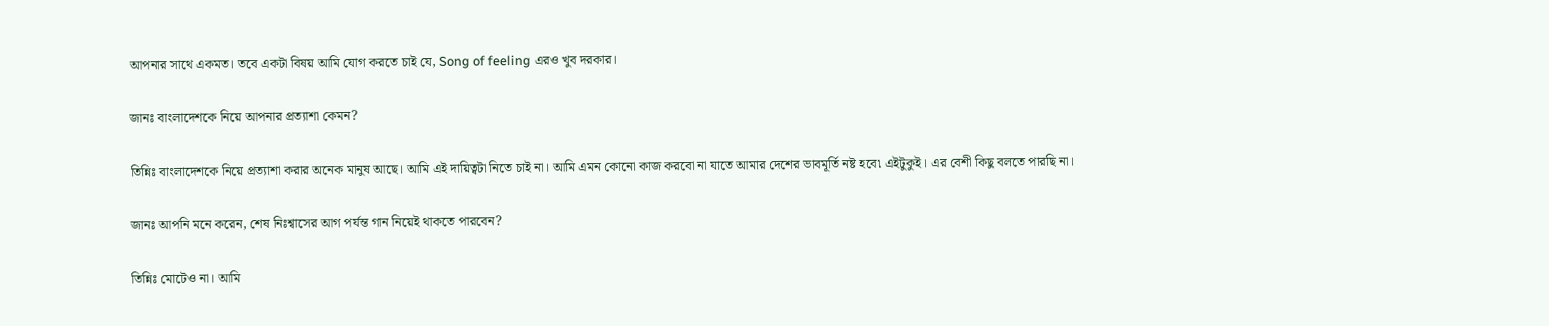আপনার সাথে একমত। তবে একটা বিষয় আমি যোগ করতে চাই যে, Song of feeling এরও খুব দরকার।

জানঃ বাংলাদেশকে নিয়ে আপনার প্রত্যাশা কেমন?

তিন্নিঃ বাংলাদেশকে নিয়ে প্রত্যাশা করার অনেক মানুষ আছে। আমি এই দায়িত্বটা নিতে চাই না। আমি এমন কোনো কাজ করবো না যাতে আমার দেশের ভাবমূর্তি নষ্ট হবে৷ এইটুকুই। এর বেশী কিছু বলতে পারছি না।

জানঃ আপনি মনে করেন, শেষ নিঃশ্বাসের আগ পর্যন্ত গান নিয়েই থাকতে পারবেন?

তিন্নিঃ মোটেও না। আমি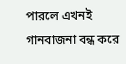পারলে এখনই গানবাজনা বন্ধ করে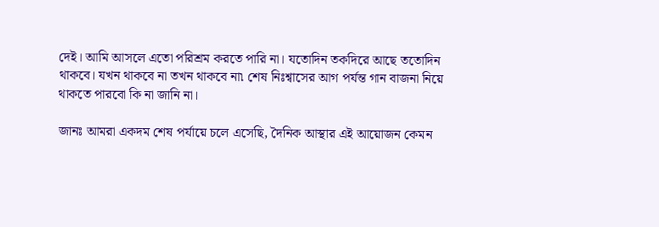দেই। আমি আসলে এতো পরিশ্রম করতে পারি না। যতোদিন তকদিরে আছে ততোদিন থাকবে। যখন থাকবে না তখন থাকবে না৷ শেষ নিঃশ্বাসের আগ পর্যন্ত গান বাজনা নিয়ে থাকতে পারবো কি না জানি না।

জানঃ আমরা একদম শেষ পর্যায়ে চলে এসেছি, দৈনিক আস্থার এই আয়োজন কেমন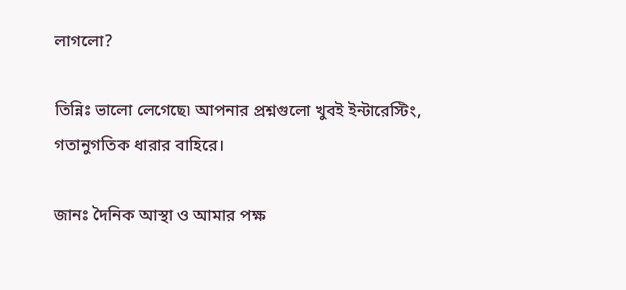লাগলো?

তিন্নিঃ ভালো লেগেছে৷ আপনার প্রশ্নগুলো খুবই ইন্টারেস্টিং, গতানুগতিক ধারার বাহিরে।

জানঃ দৈনিক আস্থা ও আমার পক্ষ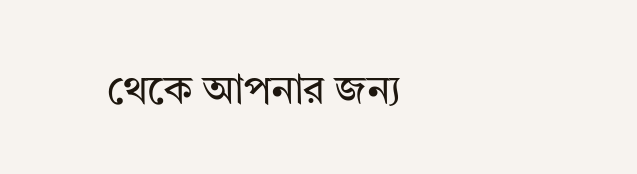থেকে আপনার জন্য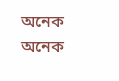অনেক অনেক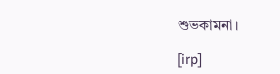শুভকামনা।

[irp]